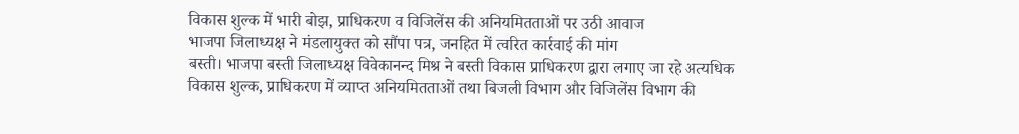विकास शुल्क में भारी बोझ, प्राधिकरण व विजिलेंस की अनियमितताओं पर उठी आवाज
भाजपा जिलाध्यक्ष ने मंडलायुक्त को सौंपा पत्र, जनहित में त्वरित कार्रवाई की मांग
बस्ती। भाजपा बस्ती जिलाध्यक्ष विवेकानन्द मिश्र ने बस्ती विकास प्राधिकरण द्वारा लगाए जा रहे अत्यधिक विकास शुल्क, प्राधिकरण में व्याप्त अनियमितताओं तथा बिजली विभाग और विजिलेंस विभाग की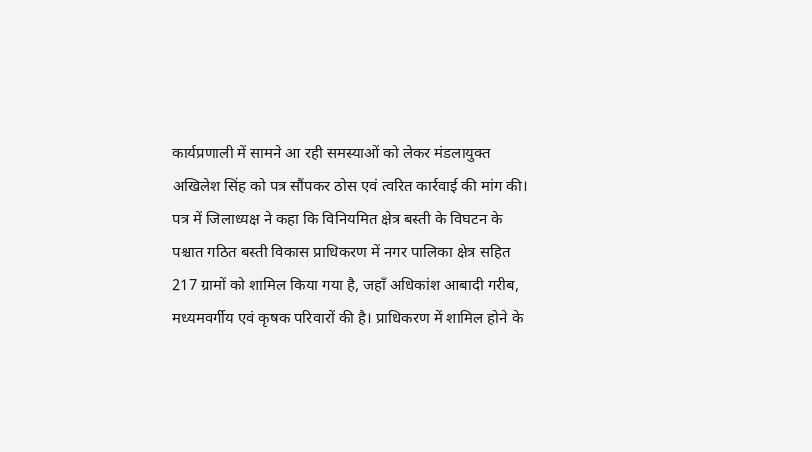कार्यप्रणाली में सामने आ रही समस्याओं को लेकर मंडलायुक्त अखिलेश सिंह को पत्र सौंपकर ठोस एवं त्वरित कार्रवाई की मांग की।
पत्र में जिलाध्यक्ष ने कहा कि विनियमित क्षेत्र बस्ती के विघटन के पश्चात गठित बस्ती विकास प्राधिकरण में नगर पालिका क्षेत्र सहित 217 ग्रामों को शामिल किया गया है, जहाँ अधिकांश आबादी गरीब, मध्यमवर्गीय एवं कृषक परिवारों की है। प्राधिकरण में शामिल होने के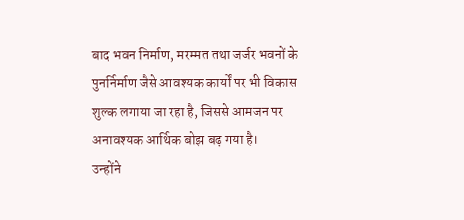बाद भवन निर्माण, मरम्मत तथा जर्जर भवनों के पुनर्निर्माण जैसे आवश्यक कार्यों पर भी विकास शुल्क लगाया जा रहा है, जिससे आमजन पर अनावश्यक आर्थिक बोझ बढ़ गया है।
उन्होंने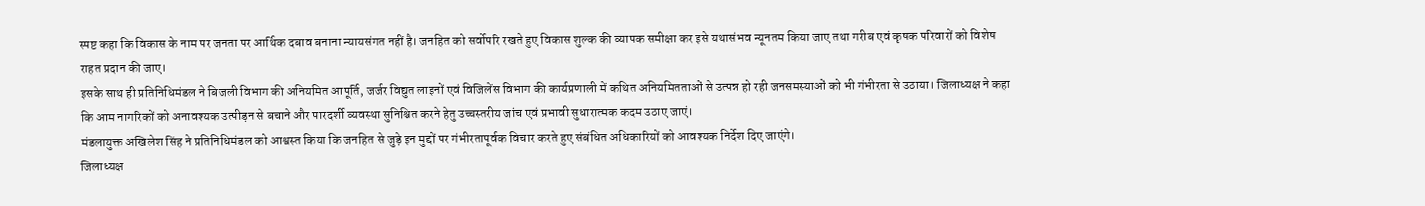स्पष्ट कहा कि विकास के नाम पर जनता पर आर्थिक दबाव बनाना न्यायसंगत नहीं है। जनहित को सर्वोपरि रखते हुए विकास शुल्क की व्यापक समीक्षा कर इसे यथासंभव न्यूनतम किया जाए तथा गरीब एवं कृषक परिवारों को विशेष राहत प्रदान की जाए।
इसके साथ ही प्रतिनिधिमंडल ने बिजली विभाग की अनियमित आपूर्ति, जर्जर विद्युत लाइनों एवं विजिलेंस विभाग की कार्यप्रणाली में कथित अनियमितताओं से उत्पन्न हो रही जनसमस्याओं को भी गंभीरता से उठाया। जिलाध्यक्ष ने कहा कि आम नागरिकों को अनावश्यक उत्पीड़न से बचाने और पारदर्शी व्यवस्था सुनिश्चित करने हेतु उच्चस्तरीय जांच एवं प्रभावी सुधारात्मक कदम उठाए जाएं।
मंडलायुक्त अखिलेश सिंह ने प्रतिनिधिमंडल को आश्वस्त किया कि जनहित से जुड़े इन मुद्दों पर गंभीरतापूर्वक विचार करते हुए संबंधित अधिकारियों को आवश्यक निर्देश दिए जाएंगे।
जिलाध्यक्ष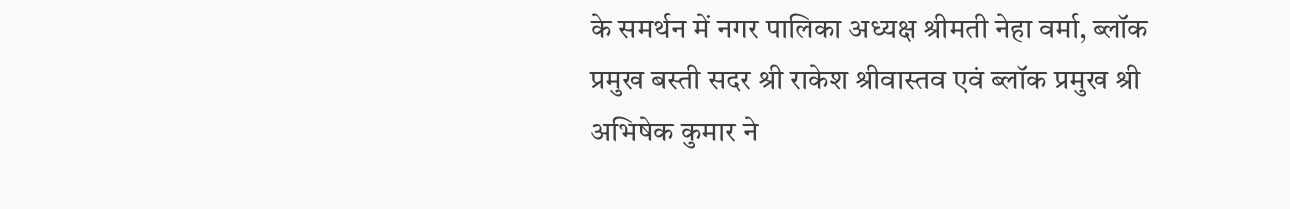के समर्थन में नगर पालिका अध्यक्ष श्रीमती नेहा वर्मा, ब्लॉक प्रमुख बस्ती सदर श्री राकेश श्रीवास्तव एवं ब्लॉक प्रमुख श्री अभिषेक कुमार ने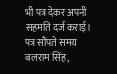भी पत्र देकर अपनी सहमति दर्ज कराई। पत्र सौंपते समय बलराम सिंह,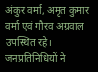अंकुर वर्मा, अमृत कुमार वर्मा एवं गौरव अग्रवाल उपस्थित रहे।
जनप्रतिनिधियों ने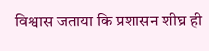विश्वास जताया कि प्रशासन शीघ्र ही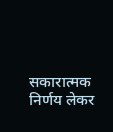सकारात्मक निर्णय लेकर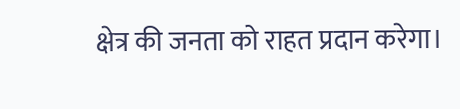क्षेत्र की जनता को राहत प्रदान करेगा।